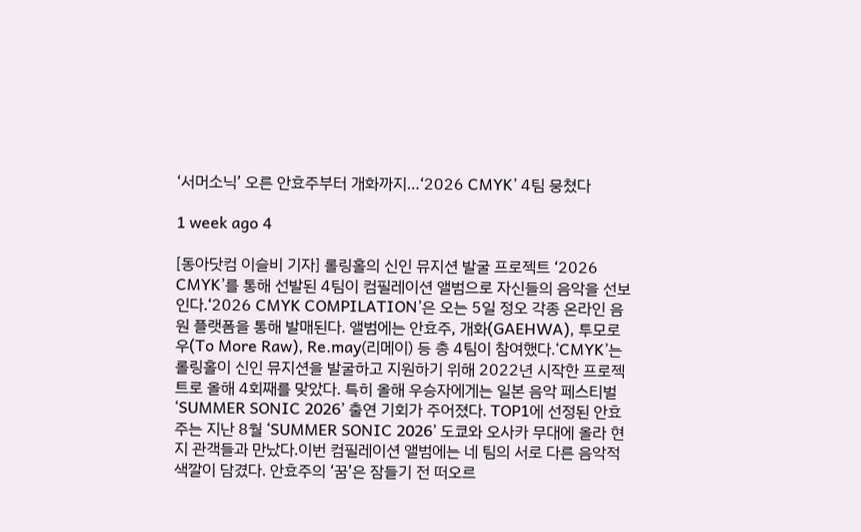‘서머소닉’ 오른 안효주부터 개화까지…‘2026 CMYK’ 4팀 뭉쳤다

1 week ago 4

[동아닷컴 이슬비 기자] 롤링홀의 신인 뮤지션 발굴 프로젝트 ‘2026 CMYK’를 통해 선발된 4팀이 컴필레이션 앨범으로 자신들의 음악을 선보인다.‘2026 CMYK COMPILATION’은 오는 5일 정오 각종 온라인 음원 플랫폼을 통해 발매된다. 앨범에는 안효주, 개화(GAEHWA), 투모로우(To More Raw), Re.may(리메이) 등 총 4팀이 참여했다.‘CMYK’는 롤링홀이 신인 뮤지션을 발굴하고 지원하기 위해 2022년 시작한 프로젝트로 올해 4회째를 맞았다. 특히 올해 우승자에게는 일본 음악 페스티벌 ‘SUMMER SONIC 2026’ 출연 기회가 주어졌다. TOP1에 선정된 안효주는 지난 8월 ‘SUMMER SONIC 2026’ 도쿄와 오사카 무대에 올라 현지 관객들과 만났다.이번 컴필레이션 앨범에는 네 팀의 서로 다른 음악적 색깔이 담겼다. 안효주의 ‘꿈’은 잠들기 전 떠오르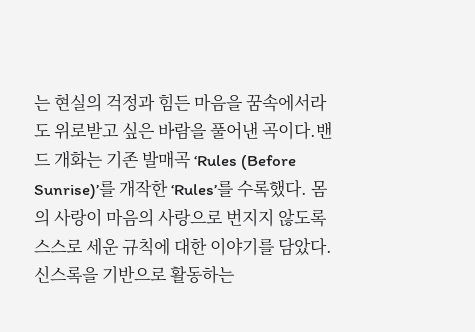는 현실의 걱정과 힘든 마음을 꿈속에서라도 위로받고 싶은 바람을 풀어낸 곡이다.밴드 개화는 기존 발매곡 ‘Rules (Before Sunrise)’를 개작한 ‘Rules’를 수록했다. 몸의 사랑이 마음의 사랑으로 번지지 않도록 스스로 세운 규칙에 대한 이야기를 담았다.신스록을 기반으로 활동하는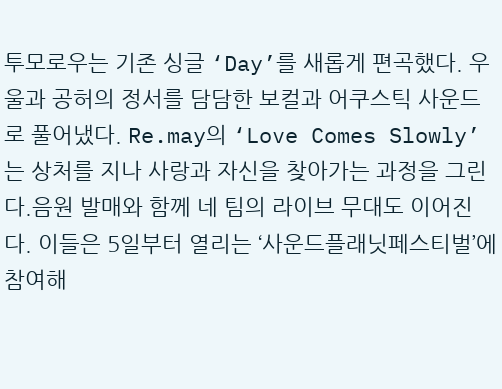투모로우는 기존 싱글 ‘Day’를 새롭게 편곡했다. 우울과 공허의 정서를 담담한 보컬과 어쿠스틱 사운드로 풀어냈다. Re.may의 ‘Love Comes Slowly’는 상처를 지나 사랑과 자신을 찾아가는 과정을 그린다.음원 발매와 함께 네 팀의 라이브 무대도 이어진다. 이들은 5일부터 열리는 ‘사운드플래닛페스티벌’에 참여해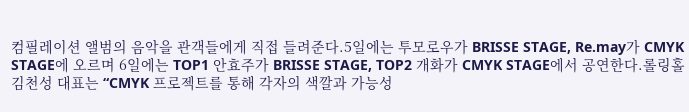컴필레이션 앨범의 음악을 관객들에게 직접 들려준다.5일에는 투모로우가 BRISSE STAGE, Re.may가 CMYK STAGE에 오르며 6일에는 TOP1 안효주가 BRISSE STAGE, TOP2 개화가 CMYK STAGE에서 공연한다.롤링홀 김천성 대표는 “CMYK 프로젝트를 통해 각자의 색깔과 가능성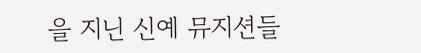을 지닌 신예 뮤지션들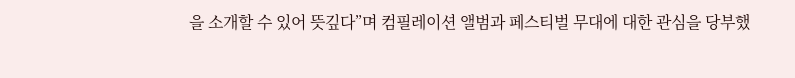을 소개할 수 있어 뜻깊다”며 컴필레이션 앨범과 페스티벌 무대에 대한 관심을 당부했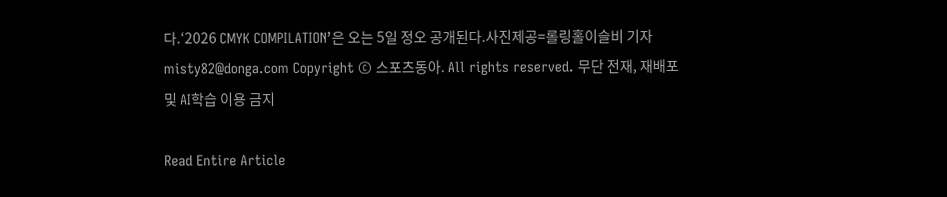다.‘2026 CMYK COMPILATION’은 오는 5일 정오 공개된다.사진제공=롤링홀이슬비 기자 misty82@donga.com Copyright © 스포츠동아. All rights reserved. 무단 전재, 재배포 및 AI학습 이용 금지

Read Entire Article